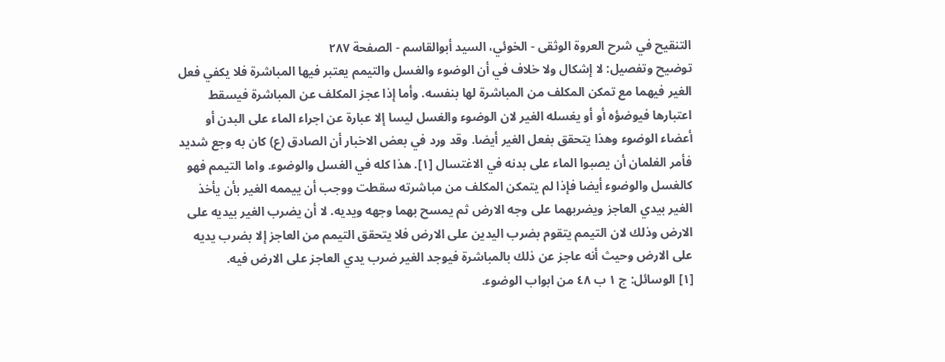التنقيح في شرح العروة الوثقى - الخوئي، السيد أبوالقاسم - الصفحة ٢٨٧
توضيح وتفصيل: لا إشكال ولا خلاف في أن الوضوء والغسل والتيمم يعتبر فيها المباشرة فلا يكفي فعل الغير فيهما مع تمكن المكلف من المباشرة لها بنفسه. وأما إذا عجز المكلف عن المباشرة فيسقط اعتبارها فيوضؤه أو أو يغسله الغير لان الوضوء والغسل ليسا إلا عبارة عن اجراء الماء على البدن أو أعضاء الوضوء وهذا يتحقق بفعل الغير أيضا. وقد ورد في بعض الاخبار أن الصادق (ع) كان به وجع شديد فأمر الغلمان أن يصبوا الماء على بدنه في الاغتسال [١]. هذا كله في الغسل والوضوء. واما التيمم فهو كالغسل والوضوء أيضا فإذا لم يتمكن المكلف من مباشرته سقطت ووجب أن ييممه الغير بأن يأخذ الغير بيدي العاجز ويضربهما على وجه الارض ثم يمسح بهما وجهه ويديه. لا أن يضرب الغير بيديه على الارض وذلك لان التيمم يتقوم بضرب اليدين على الارض فلا يتحقق التيمم من العاجز إلا بضرب يديه على الارض وحيث أنه عاجز عن ذلك بالمباشرة فيوجد الغير ضرب يدي العاجز على الارض فيه.
[١] الوسائل: ج ١ ب ٤٨ من ابواب الوضوء.